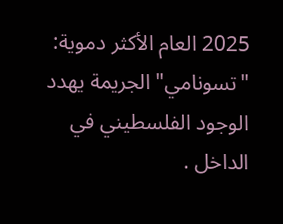2025 العام الأكثر دموية: "تسونامي" الجريمة يهدد الوجود الفلسطيني في الداخل .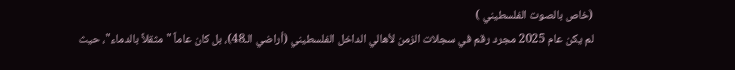(خاص بالصوت الفلسطيني )
لم يكن عام 2025 مجرد رقم في سجلات الزمن لأهالي الداخل الفلسطيني (أراضي الـ48)، بل كان عاماً "مثقلاً بالدماء"، حيث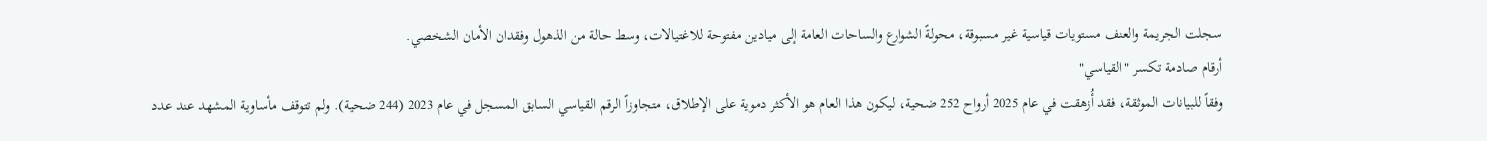سجلت الجريمة والعنف مستويات قياسية غير مسبوقة، محولةً الشوارع والساحات العامة إلى ميادين مفتوحة للاغتيالات، وسط حالة من الذهول وفقدان الأمان الشخصي.
أرقام صادمة تكسر "القياسي"
وفقاً للبيانات الموثقة، فقد أُزهقت في عام 2025 أرواح 252 ضحية، ليكون هذا العام هو الأكثر دموية على الإطلاق، متجاوزاً الرقم القياسي السابق المسجل في عام 2023 (244 ضحية). ولم تتوقف مأساوية المشهد عند عدد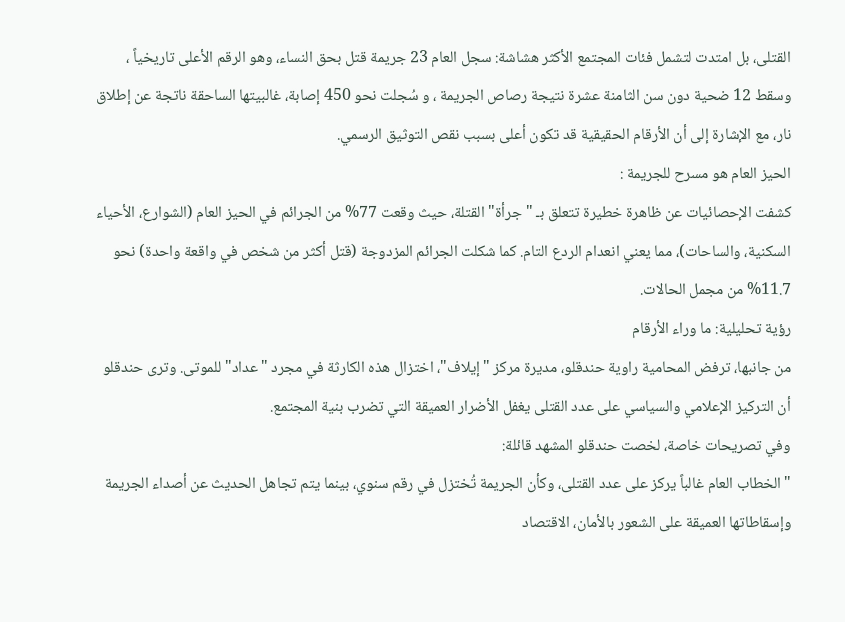القتلى، بل امتدت لتشمل فئات المجتمع الأكثر هشاشة: سجل العام 23 جريمة قتل بحق النساء، وهو الرقم الأعلى تاريخياً ، وسقط 12 ضحية دون سن الثامنة عشرة نتيجة رصاص الجريمة ، و سُجلت نحو 450 إصابة، غالبيتها الساحقة ناتجة عن إطلاق نار، مع الإشارة إلى أن الأرقام الحقيقية قد تكون أعلى بسبب نقص التوثيق الرسمي.
الحيز العام هو مسرح للجريمة :
كشفت الإحصائيات عن ظاهرة خطيرة تتعلق بـ "جرأة" القتلة، حيث وقعت 77% من الجرائم في الحيز العام (الشوارع، الأحياء السكنية، والساحات)، مما يعني انعدام الردع التام. كما شكلت الجرائم المزدوجة (قتل أكثر من شخص في واقعة واحدة) نحو 11.7% من مجمل الحالات.
رؤية تحليلية: ما وراء الأرقام
من جانبها، ترفض المحامية راوية حندقلو، مديرة مركز "إيلاف"، اختزال هذه الكارثة في مجرد "عداد" للموتى. وترى حندقلو أن التركيز الإعلامي والسياسي على عدد القتلى يغفل الأضرار العميقة التي تضرب بنية المجتمع.
وفي تصريحات خاصة، لخصت حندقلو المشهد قائلة:
"الخطاب العام غالباً يركز على عدد القتلى، وكأن الجريمة تُختزل في رقم سنوي، بينما يتم تجاهل الحديث عن أصداء الجريمة وإسقاطاتها العميقة على الشعور بالأمان، الاقتصاد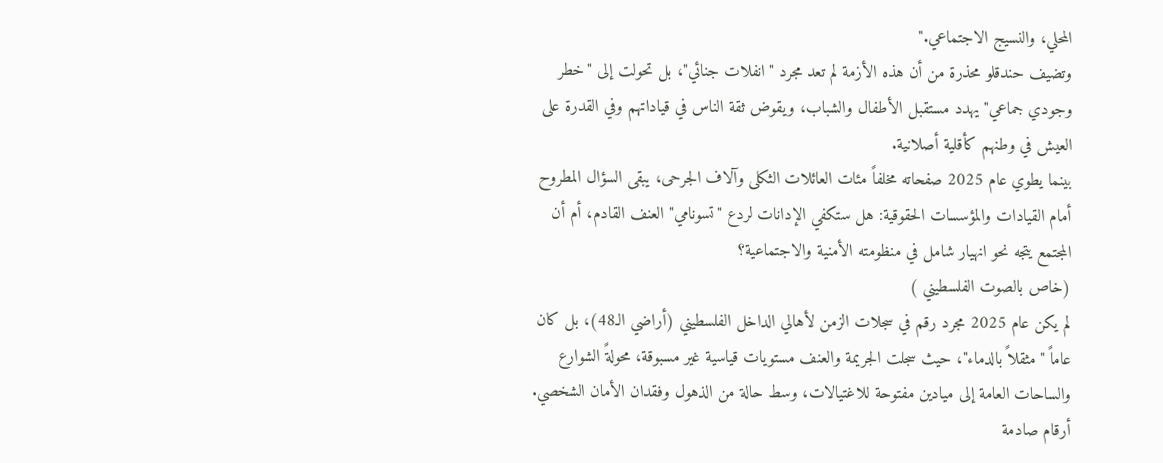المحلي، والنسيج الاجتماعي."
وتضيف حندقلو محذرة من أن هذه الأزمة لم تعد مجرد "انفلات جنائي"، بل تحولت إلى "خطر وجودي جماعي" يهدد مستقبل الأطفال والشباب، ويقوض ثقة الناس في قياداتهم وفي القدرة على العيش في وطنهم كأقلية أصلانية.
بينما يطوي عام 2025 صفحاته مخلفاً مئات العائلات الثكلى وآلاف الجرحى، يبقى السؤال المطروح أمام القيادات والمؤسسات الحقوقية: هل ستكفي الإدانات لردع "تسونامي" العنف القادم، أم أن المجتمع يتجه نحو انهيار شامل في منظومته الأمنية والاجتماعية؟
(خاص بالصوت الفلسطيني )
لم يكن عام 2025 مجرد رقم في سجلات الزمن لأهالي الداخل الفلسطيني (أراضي الـ48)، بل كان عاماً "مثقلاً بالدماء"، حيث سجلت الجريمة والعنف مستويات قياسية غير مسبوقة، محولةً الشوارع والساحات العامة إلى ميادين مفتوحة للاغتيالات، وسط حالة من الذهول وفقدان الأمان الشخصي.
أرقام صادمة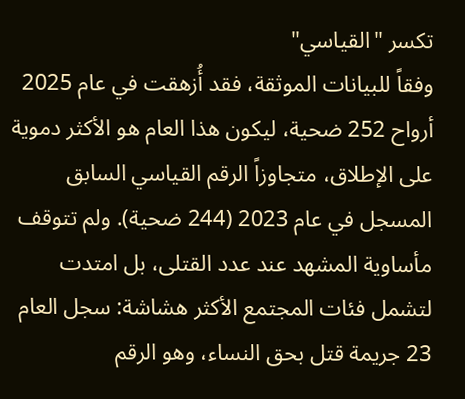تكسر "القياسي"
وفقاً للبيانات الموثقة، فقد أُزهقت في عام 2025 أرواح 252 ضحية، ليكون هذا العام هو الأكثر دموية على الإطلاق، متجاوزاً الرقم القياسي السابق المسجل في عام 2023 (244 ضحية). ولم تتوقف مأساوية المشهد عند عدد القتلى، بل امتدت لتشمل فئات المجتمع الأكثر هشاشة: سجل العام 23 جريمة قتل بحق النساء، وهو الرقم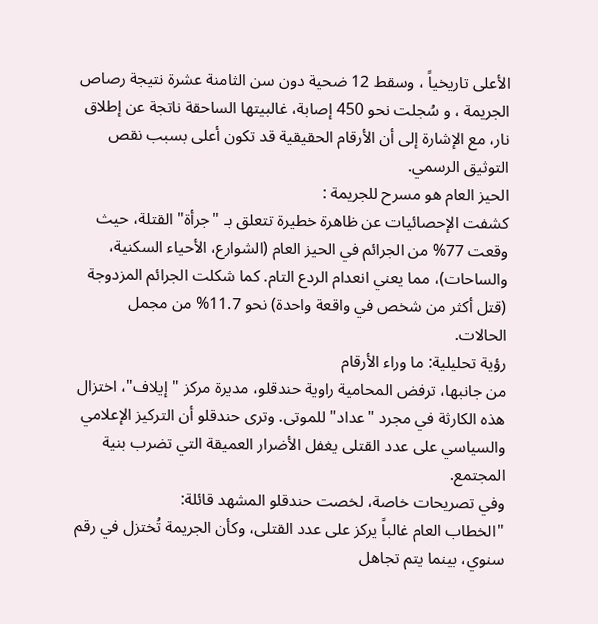الأعلى تاريخياً ، وسقط 12 ضحية دون سن الثامنة عشرة نتيجة رصاص الجريمة ، و سُجلت نحو 450 إصابة، غالبيتها الساحقة ناتجة عن إطلاق نار، مع الإشارة إلى أن الأرقام الحقيقية قد تكون أعلى بسبب نقص التوثيق الرسمي.
الحيز العام هو مسرح للجريمة :
كشفت الإحصائيات عن ظاهرة خطيرة تتعلق بـ "جرأة" القتلة، حيث وقعت 77% من الجرائم في الحيز العام (الشوارع، الأحياء السكنية، والساحات)، مما يعني انعدام الردع التام. كما شكلت الجرائم المزدوجة (قتل أكثر من شخص في واقعة واحدة) نحو 11.7% من مجمل الحالات.
رؤية تحليلية: ما وراء الأرقام
من جانبها، ترفض المحامية راوية حندقلو، مديرة مركز "إيلاف"، اختزال هذه الكارثة في مجرد "عداد" للموتى. وترى حندقلو أن التركيز الإعلامي والسياسي على عدد القتلى يغفل الأضرار العميقة التي تضرب بنية المجتمع.
وفي تصريحات خاصة، لخصت حندقلو المشهد قائلة:
"الخطاب العام غالباً يركز على عدد القتلى، وكأن الجريمة تُختزل في رقم سنوي، بينما يتم تجاهل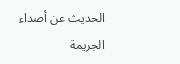الحديث عن أصداء الجريمة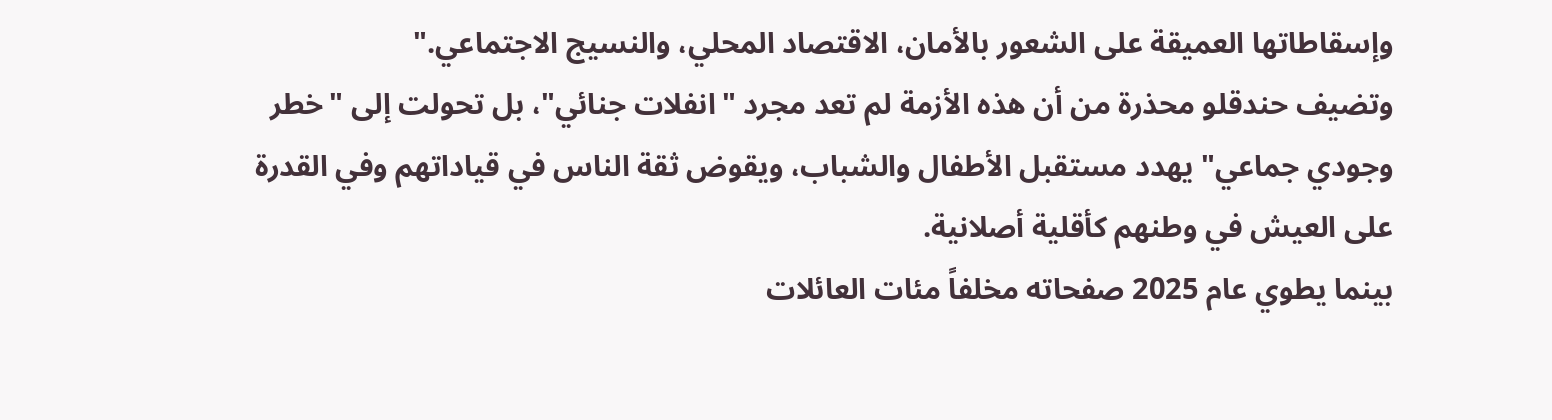وإسقاطاتها العميقة على الشعور بالأمان، الاقتصاد المحلي، والنسيج الاجتماعي."
وتضيف حندقلو محذرة من أن هذه الأزمة لم تعد مجرد "انفلات جنائي"، بل تحولت إلى "خطر وجودي جماعي" يهدد مستقبل الأطفال والشباب، ويقوض ثقة الناس في قياداتهم وفي القدرة على العيش في وطنهم كأقلية أصلانية.
بينما يطوي عام 2025 صفحاته مخلفاً مئات العائلات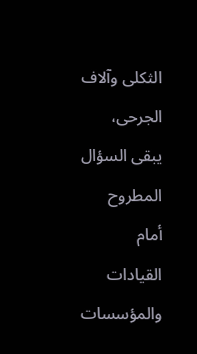الثكلى وآلاف الجرحى، يبقى السؤال المطروح أمام القيادات والمؤسسات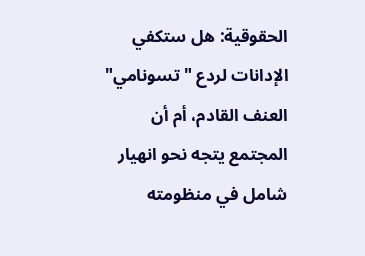الحقوقية: هل ستكفي الإدانات لردع "تسونامي" العنف القادم، أم أن المجتمع يتجه نحو انهيار شامل في منظومته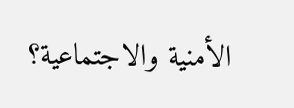الأمنية والاجتماعية؟